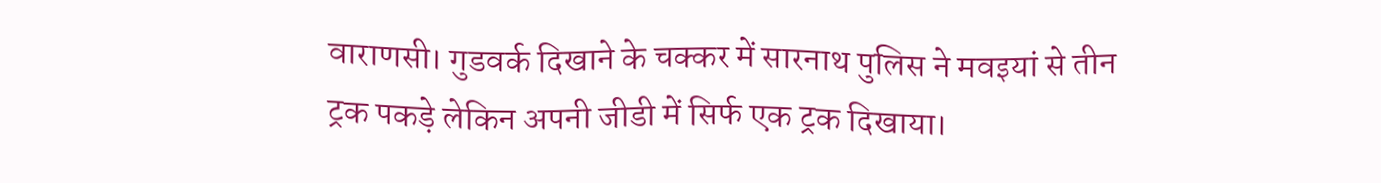वाराणसी। गुडवर्क दिखाने के चक्कर में सारनाथ पुलिस ने मवइयां से तीन ट्रक पकड़े लेकिन अपनी जीडी में सिर्फ एक ट्रक दिखाया।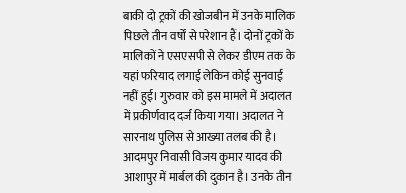बाकी दो ट्रकों की खोजबीन में उनके मालिक पिछले तीन वर्षों से परेशान हैं। दोनों ट्रकों के मालिकों ने एसएसपी से लेकर डीएम तक के यहां फरियाद लगाई लेकिन कोई सुनवाई नहीं हुई। गुरुवार को इस मामले में अदालत में प्रकीर्णवाद दर्ज किया गया। अदालत ने सारनाथ पुलिस से आख्या तलब की है।
आदमपुर निवासी विजय कुमार यादव की आशापुर में मार्बल की दुकान है। उनके तीन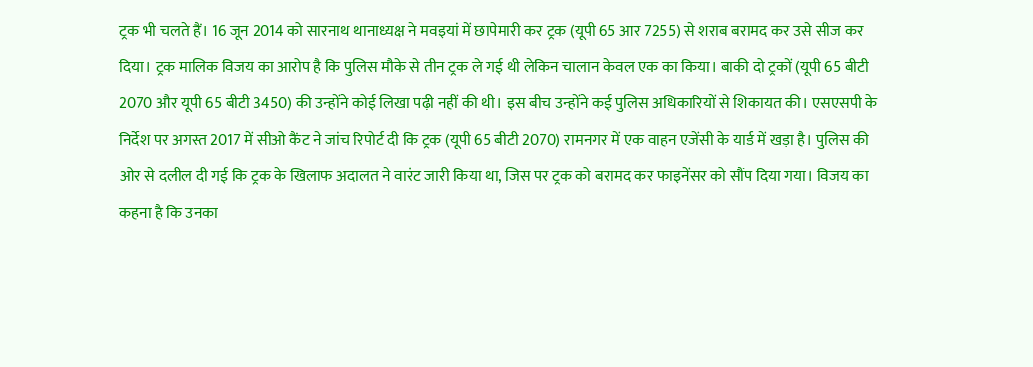ट्रक भी चलते हैं। 16 जून 2014 को सारनाथ थानाध्यक्ष ने मवइयां में छापेमारी कर ट्रक (यूपी 65 आर 7255) से शराब बरामद कर उसे सीज कर दिया। ट्रक मालिक विजय का आरोप है कि पुलिस मौके से तीन ट्रक ले गई थी लेकिन चालान केवल एक का किया। बाकी दो ट्रकों (यूपी 65 बीटी 2070 और यूपी 65 बीटी 3450) की उन्होंने कोई लिखा पढ़ी नहीं की थी। इस बीच उन्होंने कई पुलिस अधिकारियों से शिकायत की। एसएसपी के निर्देश पर अगस्त 2017 में सीओ कैंट ने जांच रिपोर्ट दी कि ट्रक (यूपी 65 बीटी 2070) रामनगर में एक वाहन एजेंसी के यार्ड में खड़ा है। पुलिस की ओर से दलील दी गई कि ट्रक के खिलाफ अदालत ने वारंट जारी किया था, जिस पर ट्रक को बरामद कर फाइनेंसर को सौंप दिया गया। विजय का कहना है कि उनका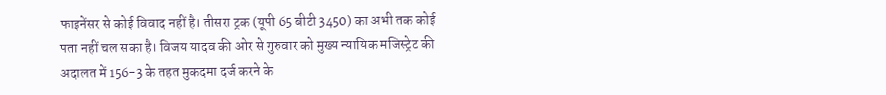फाइनेंसर से कोई विवाद नहीं है। तीसरा ट्रक (यूपी 65 बीटी 3450) का अभी तक कोई पता नहीं चल सका है। विजय यादव की ओर से गुरुवार को मुख्य न्यायिक मजिस्ट्रेट की अदालत में 156-3 के तहत मुकदमा दर्ज करने के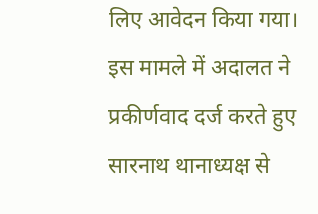लिए आवेदन किया गया। इस मामले में अदालत ने प्रकीर्णवाद दर्ज करते हुए सारनाथ थानाध्यक्ष से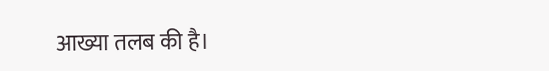आख्या तलब की है।